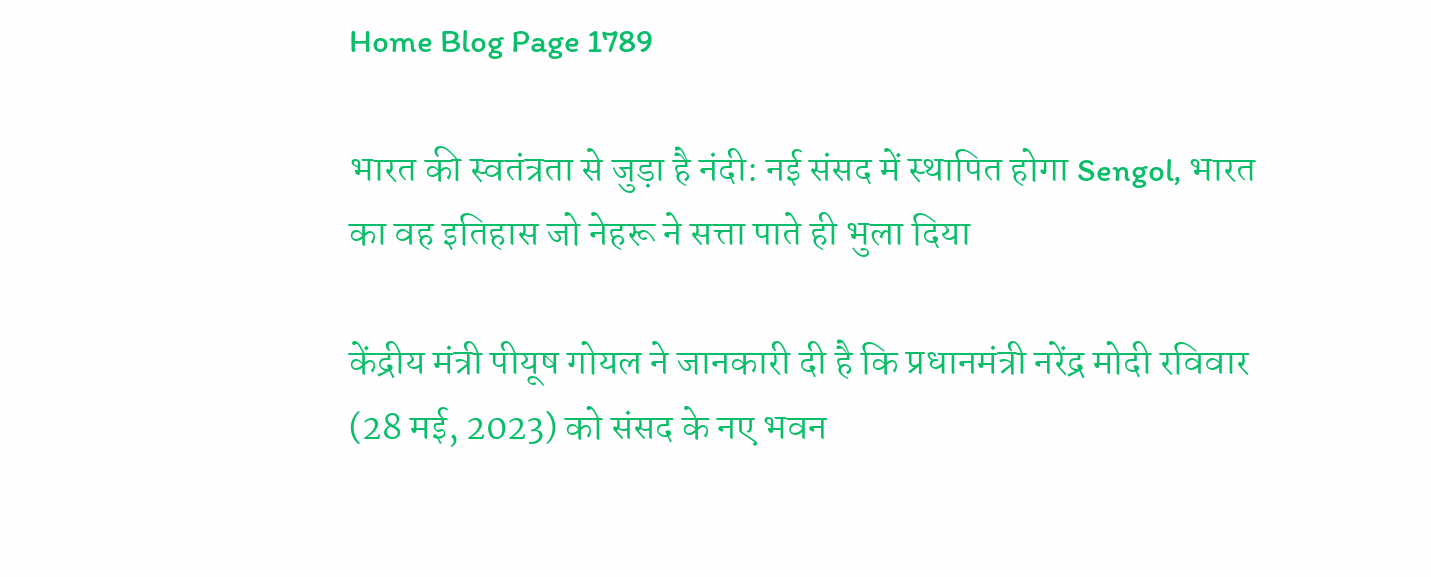Home Blog Page 1789

भारत की स्वतंत्रता से जुड़ा है नंदी: नई संसद में स्थापित होगा Sengol, भारत का वह इतिहास जो नेहरू ने सत्ता पाते ही भुला दिया

केंद्रीय मंत्री पीयूष गोयल ने जानकारी दी है कि प्रधानमंत्री नरेंद्र मोदी रविवार (28 मई, 2023) को संसद के नए भवन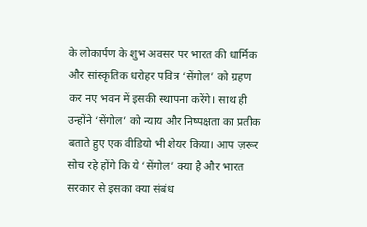के लोकार्पण के शुभ अवसर पर भारत की धार्मिक और सांस्कृतिक धरोहर पवित्र ‘सेंगोल’ को ग्रहण कर नए भवन में इसकी स्थापना करेंगे। साथ ही उन्होंने ‘सेंगोल’ को न्याय और निष्पक्षता का प्रतीक बताते हुए एक वीडियो भी शेयर किया। आप ज़रूर सोच रहे होंगे कि ये ‘सेंगोल’ क्या है और भारत सरकार से इसका क्या संबंध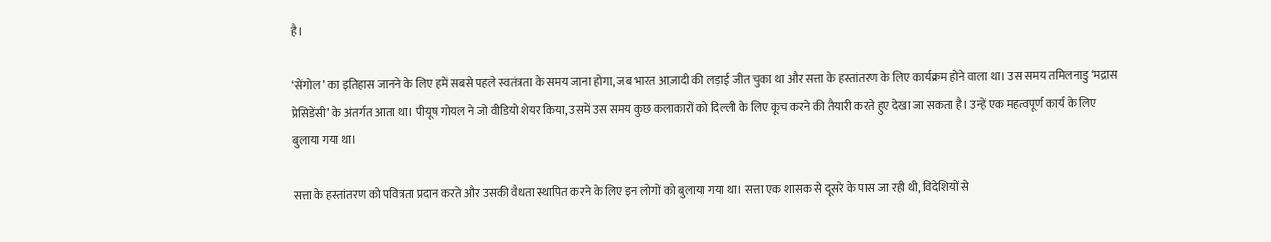है।

‘सेंगोल’ का इतिहास जानने के लिए हमें सबसे पहले स्वतंत्रता के समय जाना होगा, जब भारत आज़ादी की लड़ाई जीत चुका था और सत्ता के हस्तांतरण के लिए कार्यक्रम होने वाला था। उस समय तमिलनाडु ‘मद्रास प्रेसिडेंसी’ के अंतर्गत आता था। पीयूष गोयल ने जो वीडियो शेयर किया, उसमें उस समय कुछ कलाकारों को दिल्ली के लिए कूच करने की तैयारी करते हुए देखा जा सकता है। उन्हें एक महत्वपूर्ण कार्य के लिए बुलाया गया था।

सत्ता के हस्तांतरण को पवित्रता प्रदान करते और उसकी वैधता स्थापित करने के लिए इन लोगों को बुलाया गया था। सत्ता एक शासक से दूसरे के पास जा रही थी, विदेशियों से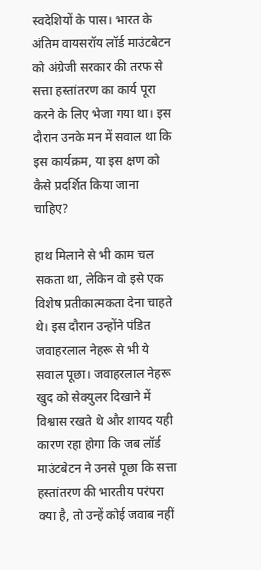स्वदेशियों के पास। भारत के अंतिम वायसरॉय लॉर्ड माउंटबेटन को अंग्रेजी सरकार की तरफ से सत्ता हस्तांतरण का कार्य पूरा करने के लिए भेजा गया था। इस दौरान उनके मन में सवाल था कि इस कार्यक्रम, या इस क्षण को कैसे प्रदर्शित किया जाना चाहिए?

हाथ मिलाने से भी काम चल सकता था, लेकिन वो इसे एक विशेष प्रतीकात्मकता देना चाहते थे। इस दौरान उन्होंने पंडित जवाहरलाल नेहरू से भी ये सवाल पूछा। जवाहरलाल नेहरू खुद को सेक्युलर दिखाने में विश्वास रखते थे और शायद यही कारण रहा होगा कि जब लॉर्ड माउंटबेटन ने उनसे पूछा कि सत्ता हस्तांतरण की भारतीय परंपरा क्या है, तो उन्हें कोई जवाब नहीं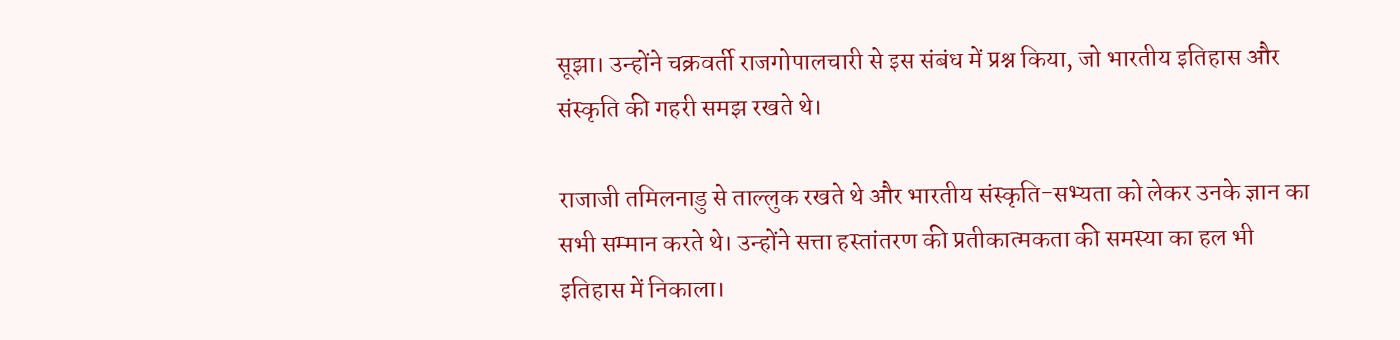सूझा। उन्होंने चक्रवर्ती राजगोपालचारी से इस संबंध में प्रश्न किया, जो भारतीय इतिहास और संस्कृति की गहरी समझ रखते थे।

राजाजी तमिलनाडु से ताल्लुक रखते थे और भारतीय संस्कृति-सभ्यता को लेकर उनके ज्ञान का सभी सम्मान करते थे। उन्होंने सत्ता हस्तांतरण की प्रतीकात्मकता की समस्या का हल भी इतिहास में निकाला।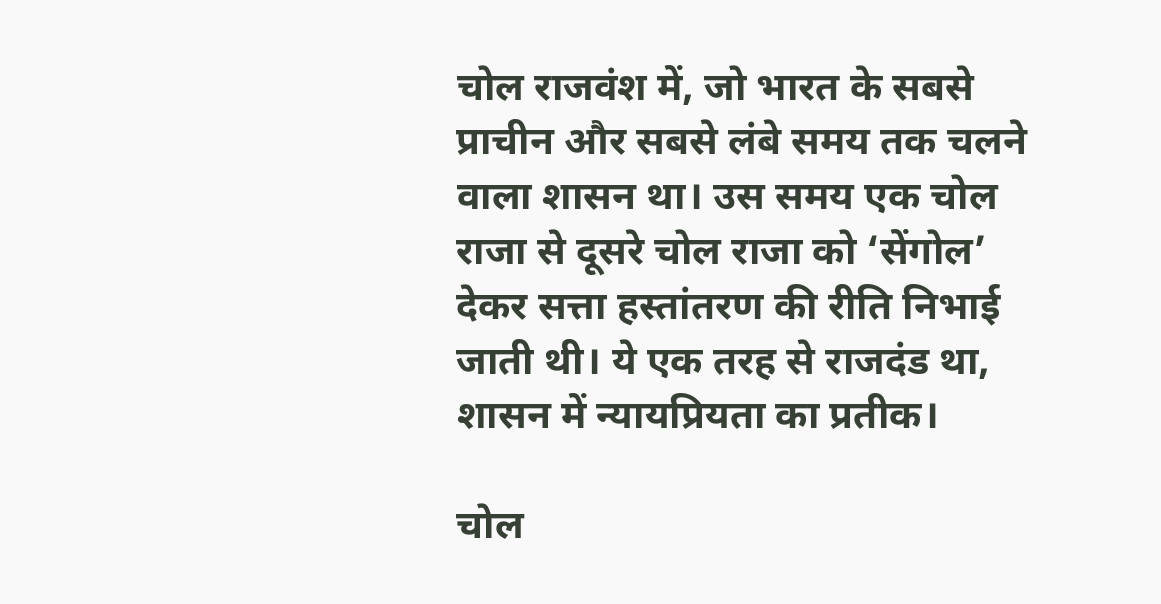चोल राजवंश में, जो भारत के सबसे प्राचीन और सबसे लंबे समय तक चलने वाला शासन था। उस समय एक चोल राजा से दूसरे चोल राजा को ‘सेंगोल’ देकर सत्ता हस्तांतरण की रीति निभाई जाती थी। ये एक तरह से राजदंड था, शासन में न्यायप्रियता का प्रतीक।

चोल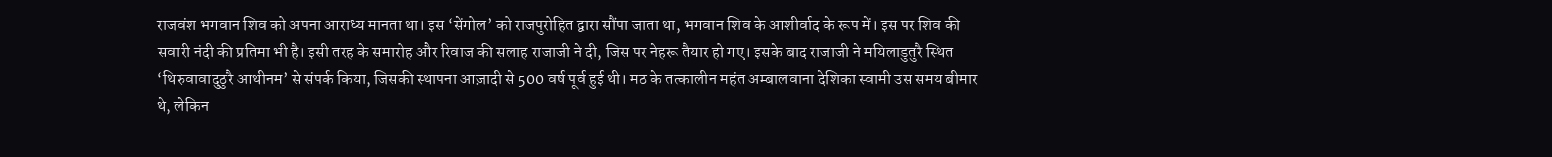राजवंश भगवान शिव को अपना आराध्य मानता था। इस ‘सेंगोल’ को राजपुरोहित द्वारा सौंपा जाता था, भगवान शिव के आशीर्वाद के रूप में। इस पर शिव की सवारी नंदी की प्रतिमा भी है। इसी तरह के समारोह और रिवाज की सलाह राजाजी ने दी, जिस पर नेहरू तैयार हो गए। इसके बाद राजाजी ने मयिलाडुतुरै स्थित ‘थिरुवावादुठुरै आथीनम’ से संपर्क किया, जिसकी स्थापना आज़ादी से 500 वर्ष पूर्व हुई थी। मठ के तत्कालीन महंत अम्बालवाना देशिका स्वामी उस समय बीमार थे, लेकिन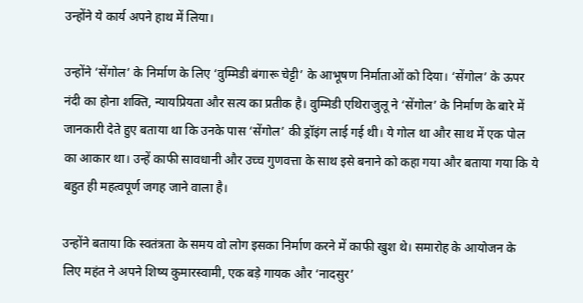उन्होंने ये कार्य अपने हाथ में लिया।

उन्होंने ‘सेंगोल’ के निर्माण के लिए ‘वुम्मिडी बंगारू चेट्टी’ के आभूषण निर्माताओं को दिया। ‘सेंगोल’ के ऊपर नंदी का होना शक्ति, न्यायप्रियता और सत्य का प्रतीक है। वुम्मिडी एथिराजुलू ने ‘सेंगोल’ के निर्माण के बारे में जानकारी देते हुए बताया था कि उनके पास ‘सेंगोल’ की ड्रॉइंग लाई गई थी। ये गोल था और साथ में एक पोल का आकार था। उन्हें काफी सावधानी और उच्च गुणवत्ता के साथ इसे बनाने को कहा गया और बताया गया कि ये बहुत ही महत्वपूर्ण जगह जाने वाला है।

उन्होंने बताया कि स्वतंत्रता के समय वो लोग इसका निर्माण करने में काफी खुश थे। समारोह के आयोजन के लिए महंत ने अपने शिष्य कुमारस्वामी, एक बड़े गायक और ‘नादसुर’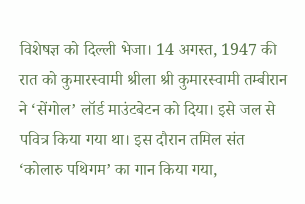विशेषज्ञ को दिल्ली भेजा। 14 अगस्त, 1947 की रात को कुमारस्वामी श्रीला श्री कुमारस्वामी तम्बीरान ने ‘सेंगोल’ लॉर्ड माउंटबेटन को दिया। इसे जल से पवित्र किया गया था। इस दौरान तमिल संत ‘कोलारु पथिगम’ का गान किया गया,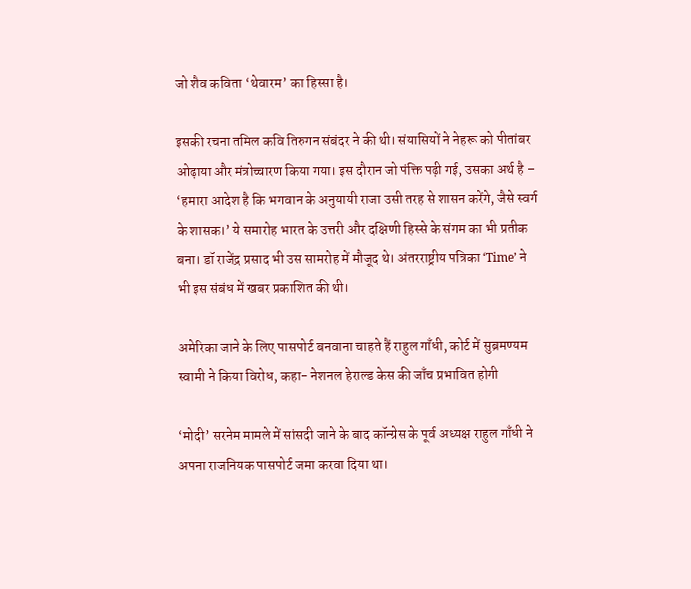जो शैव कविता ‘थेवारम’ का हिस्सा है।

इसकी रचना तमिल कवि तिरुगन संबंदर ने की थी। संयासियों ने नेहरू को पीतांबर ओढ़ाया और मंत्रोच्चारण किया गया। इस दौरान जो पंक्ति पढ़ी गई, उसका अर्थ है – ‘हमारा आदेश है कि भगवान के अनुयायी राजा उसी तरह से शासन करेंगे, जैसे स्वर्ग के शासक।’ ये समारोह भारत के उत्तरी और दक्षिणी हिस्से के संगम का भी प्रतीक बना। डॉ राजेंद्र प्रसाद भी उस सामरोह में मौजूद थे। अंतरराष्ट्रीय पत्रिका ‘Time’ ने भी इस संबंध में खबर प्रकाशित की थी।

अमेरिका जाने के लिए पासपोर्ट बनवाना चाहते हैं राहुल गाँधी, कोर्ट में सुब्रमण्यम स्वामी ने किया विरोध, कहा- नेशनल हेराल्ड केस की जाँच प्रभावित होगी

‘मोदी’ सरनेम मामले में सांसदी जाने के बाद कॉन्ग्रेस के पूर्व अध्यक्ष राहुल गाँधी ने अपना राजनियक पासपोर्ट जमा करवा दिया था।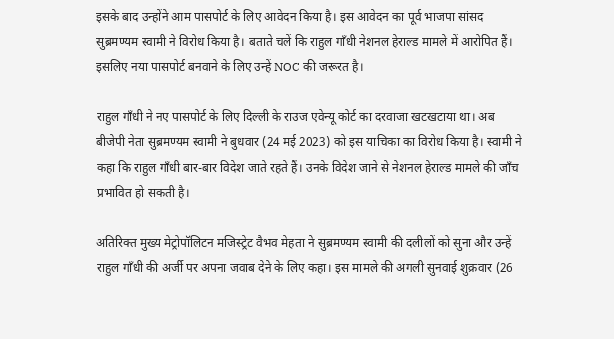इसके बाद उन्होंने आम पासपोर्ट के लिए आवेदन किया है। इस आवेदन का पूर्व भाजपा सांसद सुब्रमण्यम स्वामी ने विरोध किया है। बताते चलें कि राहुल गाँधी नेशनल हेराल्ड मामले में आरोपित हैं। इसलिए नया पासपोर्ट बनवाने के लिए उन्हें NOC की जरूरत है।

राहुल गाँधी ने नए पासपोर्ट के लिए दिल्ली के राउज एवेन्यू कोर्ट का दरवाजा खटखटाया था। अब बीजेपी नेता सुब्रमण्यम स्वामी ने बुधवार (24 मई 2023) को इस याचिका का विरोध किया है। स्वामी ने कहा कि राहुल गाँधी बार-बार विदेश जाते रहते हैं। उनके विदेश जाने से नेशनल हेराल्ड मामले की जाँच प्रभावित हो सकती है।

अतिरिक्त मुख्य मेट्रोपॉलिटन मजिस्ट्रेट वैभव मेहता ने सुब्रमण्यम स्वामी की दलीलों को सुना और उन्हें राहुल गाँधी की अर्जी पर अपना जवाब देने के लिए कहा। इस मामले की अगली सुनवाई शुक्रवार (26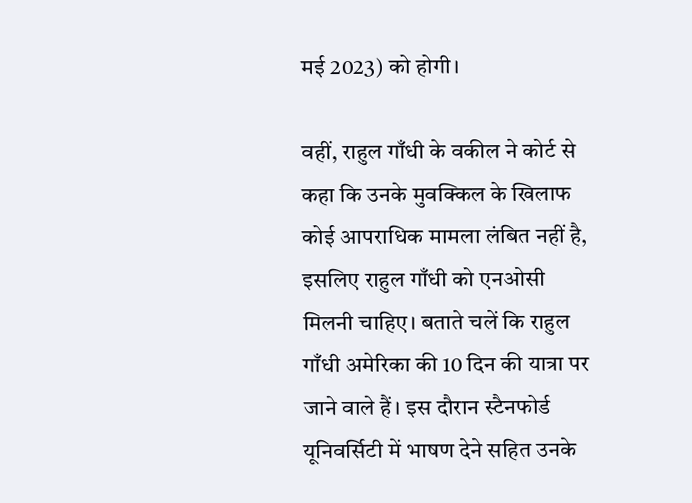मई 2023) को होगी।

वहीं, राहुल गाँधी के वकील ने कोर्ट से कहा कि उनके मुवक्किल के खिलाफ कोई आपराधिक मामला लंबित नहीं है, इसलिए राहुल गाँधी को एनओसी मिलनी चाहिए। बताते चलें कि राहुल गाँधी अमेरिका की 10 दिन की यात्रा पर जाने वाले हैं। इस दौरान स्टैनफोर्ड यूनिवर्सिटी में भाषण देने सहित उनके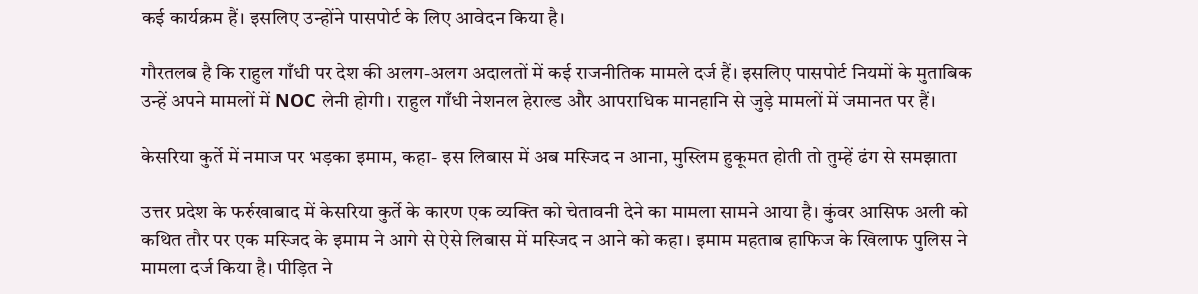कई कार्यक्रम हैं। इसलिए उन्होंने पासपोर्ट के लिए आवेदन किया है।

गौरतलब है कि राहुल गाँधी पर देश की अलग-अलग अदालतों में कई राजनीतिक मामले दर्ज हैं। इसलिए पासपोर्ट नियमों के मुताबिक उन्हें अपने मामलों में NOC लेनी होगी। राहुल गाँधी नेशनल हेराल्ड और आपराधिक मानहानि से जुड़े मामलों में जमानत पर हैं।

केसरिया कुर्ते में नमाज पर भड़का इमाम, कहा- इस लिबास में अब मस्जिद न आना, मुस्लिम हुकूमत होती तो तुम्हें ढंग से समझाता

उत्तर प्रदेश के फर्रुखाबाद में केसरिया कुर्ते के कारण एक व्यक्ति को चेतावनी देने का मामला सामने आया है। कुंवर आसिफ अली को कथित तौर पर एक मस्जिद के इमाम ने आगे से ऐसे लिबास में मस्जिद न आने को कहा। इमाम महताब हाफिज के खिलाफ पुलिस ने मामला दर्ज किया है। पीड़ित ने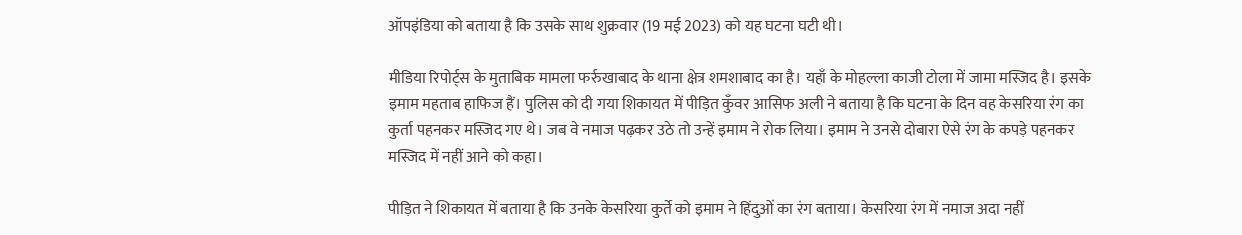ऑपइंडिया को बताया है कि उसके साथ शुक्रवार (19 मई 2023) को यह घटना घटी थी।

मीडिया रिपोर्ट्स के मुताबिक मामला फर्रुखाबाद के थाना क्षेत्र शमशाबाद का है। यहाँ के मोहल्ला काजी टोला में जामा मस्जिद है। इसके इमाम महताब हाफिज हैं। पुलिस को दी गया शिकायत में पीड़ित कुँवर आसिफ अली ने बताया है कि घटना के दिन वह केसरिया रंग का कुर्ता पहनकर मस्जिद गए थे। जब वे नमाज पढ़कर उठे तो उन्हें इमाम ने रोक लिया। इमाम ने उनसे दोबारा ऐसे रंग के कपड़े पहनकर मस्जिद में नहीं आने को कहा।

पीड़ित ने शिकायत में बताया है कि उनके केसरिया कुर्ते को इमाम ने हिंदुओं का रंग बताया। केसरिया रंग में नमाज अदा नहीं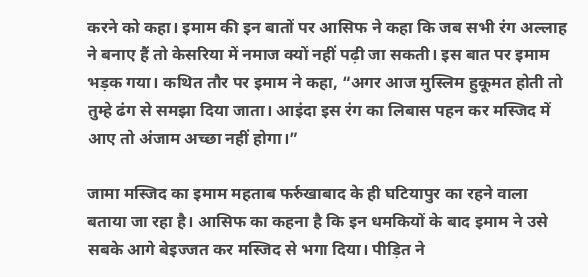करने को कहा। इमाम की इन बातों पर आसिफ ने कहा कि जब सभी रंग अल्लाह ने बनाए हैं तो केसरिया में नमाज क्यों नहीं पढ़ी जा सकती। इस बात पर इमाम भड़क गया। कथित तौर पर इमाम ने कहा, “अगर आज मुस्लिम हुकूमत होती तो तुम्हे ढंग से समझा दिया जाता। आइंदा इस रंग का लिबास पहन कर मस्जिद में आए तो अंजाम अच्छा नहीं होगा।”

जामा मस्जिद का इमाम महताब फर्रुखाबाद के ही घटियापुर का रहने वाला बताया जा रहा है। आसिफ का कहना है कि इन धमकियों के बाद इमाम ने उसे सबके आगे बेइज्जत कर मस्जिद से भगा दिया। पीड़ित ने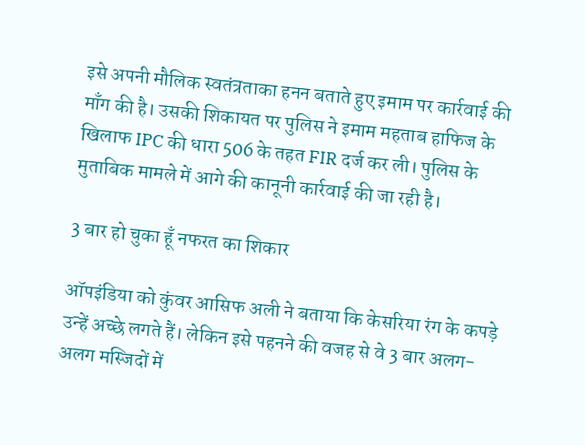इसे अपनी मौलिक स्वतंत्रताका हनन बताते हुए इमाम पर कार्रवाई की माँग की है। उसकी शिकायत पर पुलिस ने इमाम महताब हाफिज के खिलाफ IPC की धारा 506 के तहत FIR दर्ज कर ली। पुलिस के मुताबिक मामले में आगे की कानूनी कार्रवाई की जा रही है।

3 बार हो चुका हूँ नफरत का शिकार

ऑपइंडिया को कुंवर आसिफ अली ने बताया कि केसरिया रंग के कपड़े उन्हें अच्छे लगते हैं। लेकिन इसे पहनने की वजह से वे 3 बार अलग-अलग मस्जिदों में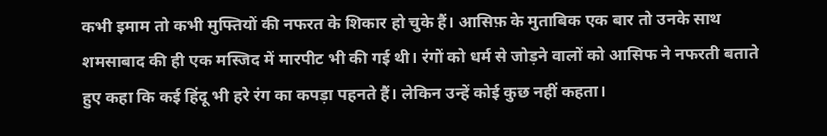कभी इमाम तो कभी मुफ्तियों की नफरत के शिकार हो चुके हैं। आसिफ़ के मुताबिक एक बार तो उनके साथ शमसाबाद की ही एक मस्जिद में मारपीट भी की गई थी। रंगों को धर्म से जोड़ने वालों को आसिफ ने नफरती बताते हुए कहा कि कई हिंदू भी हरे रंग का कपड़ा पहनते हैं। लेकिन उन्हें कोई कुछ नहीं कहता।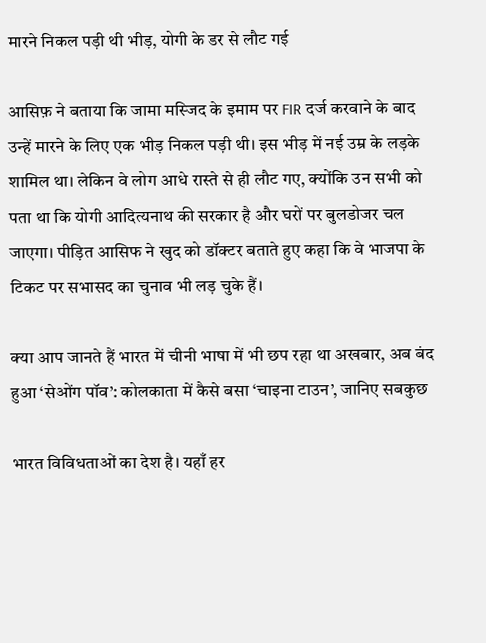मारने निकल पड़ी थी भीड़, योगी के डर से लौट गई

आसिफ़ ने बताया कि जामा मस्जिद के इमाम पर FIR दर्ज करवाने के बाद उन्हें मारने के लिए एक भीड़ निकल पड़ी थी। इस भीड़ में नई उम्र के लड़के शामिल था। लेकिन वे लोग आधे रास्ते से ही लौट गए, क्योंकि उन सभी को पता था कि योगी आदित्यनाथ की सरकार है और घरों पर बुलडोजर चल जाएगा। पीड़ित आसिफ ने खुद को डॉक्टर बताते हुए कहा कि वे भाजपा के टिकट पर सभासद का चुनाव भी लड़ चुके हैं।

क्या आप जानते हैं भारत में चीनी भाषा में भी छप रहा था अखबार, अब बंद हुआ ‘सेओंग पॉव’: कोलकाता में कैसे बसा ‘चाइना टाउन’, जानिए सबकुछ

भारत विविधताओं का देश है। यहाँ हर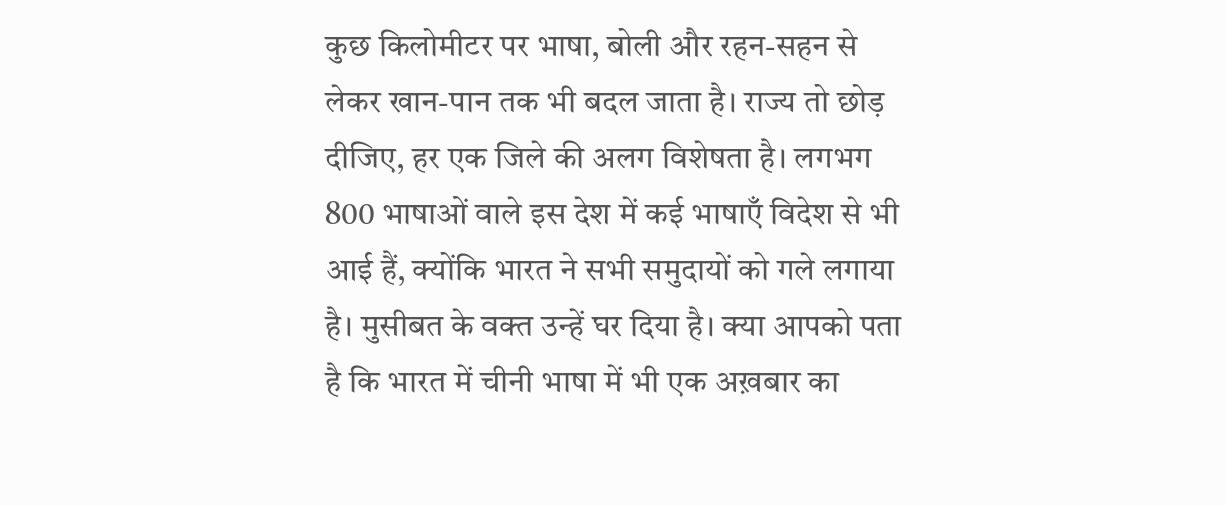कुछ किलोमीटर पर भाषा, बोली और रहन-सहन से लेकर खान-पान तक भी बदल जाता है। राज्य तो छोड़ दीजिए, हर एक जिले की अलग विशेषता है। लगभग 800 भाषाओं वाले इस देश में कई भाषाएँ विदेश से भी आई हैं, क्योंकि भारत ने सभी समुदायों को गले लगाया है। मुसीबत के वक्त उन्हें घर दिया है। क्या आपको पता है कि भारत में चीनी भाषा में भी एक अख़बार का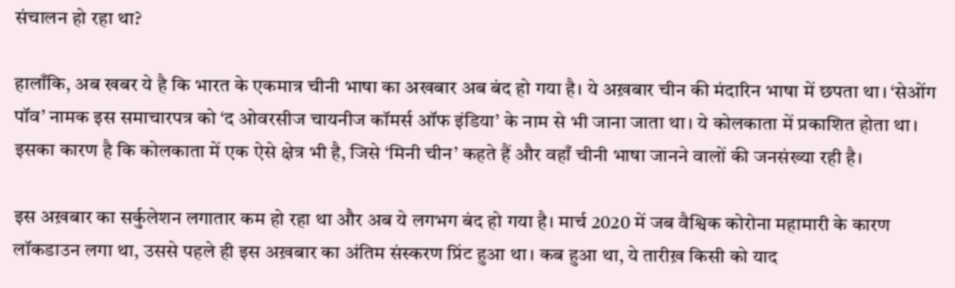संचालन हो रहा था?

हालाँकि, अब खबर ये है कि भारत के एकमात्र चीनी भाषा का अखबार अब बंद हो गया है। ये अख़बार चीन की मंदारिन भाषा में छपता था। ‘सेओंग पॉव’ नामक इस समाचारपत्र को ‘द ओवरसीज चायनीज कॉमर्स ऑफ इंडिया’ के नाम से भी जाना जाता था। ये कोलकाता में प्रकाशित होता था। इसका कारण है कि कोलकाता में एक ऐसे क्षेत्र भी है, जिसे ‘मिनी चीन’ कहते हैं और वहाँ चीनी भाषा जानने वालों की जनसंख्या रही है।

इस अख़बार का सर्कुलेशन लगातार कम हो रहा था और अब ये लगभग बंद हो गया है। मार्च 2020 में जब वैश्विक कोरोना महामारी के कारण लॉकडाउन लगा था, उससे पहले ही इस अख़बार का अंतिम संस्करण प्रिंट हुआ था। कब हुआ था, ये तारीख़ किसी को याद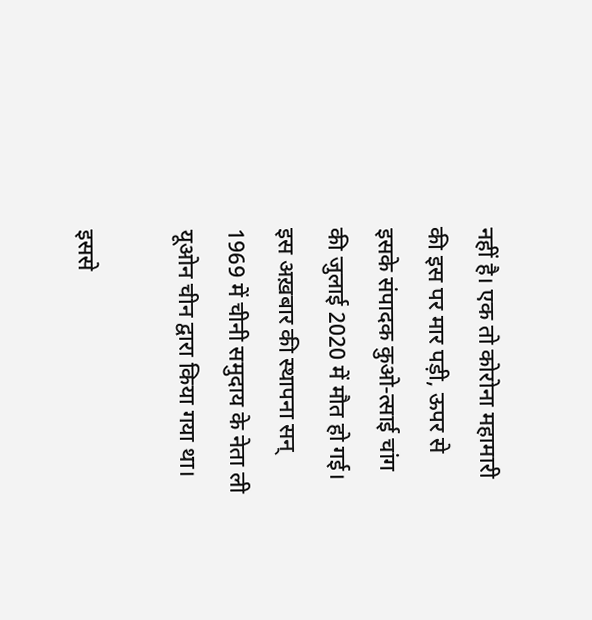नहीं है। एक तो कोरोना महामारी की इस पर मार पड़ी, ऊपर से इसके संपादक कुओ-त्साई चांग की जुलाई 2020 में मौत हो गई। इस अख़बार की स्थापना सन् 1969 में चीनी समुदाय के नेता ली यूओन चीन द्वारा किया गया था।

इससे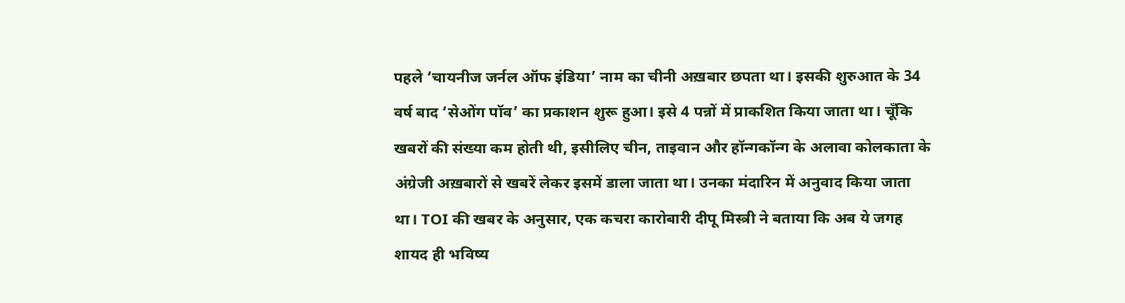पहले ‘चायनीज जर्नल ऑफ इंडिया’ नाम का चीनी अख़बार छपता था। इसकी शुरुआत के 34 वर्ष बाद ‘सेओंग पॉव’ का प्रकाशन शुरू हुआ। इसे 4 पन्नों में प्राकशित किया जाता था। चूँकि खबरों की संख्या कम होती थी, इसीलिए चीन, ताइवान और हॉन्गकॉन्ग के अलावा कोलकाता के अंग्रेजी अख़बारों से खबरें लेकर इसमें डाला जाता था। उनका मंदारिन में अनुवाद किया जाता था। TOI की खबर के अनुसार, एक कचरा कारोबारी दीपू मिस्त्री ने बताया कि अब ये जगह शायद ही भविष्य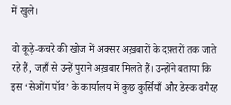में खुले।

वो कूड़े-कचरे की खोज में अक्सर अख़बारों के दफ़्तरों तक जाते रहे हैं, जहाँ से उन्हें पुराने अख़बार मिलते हैं। उन्होंने बताया कि इस ‘सेओंग पॉव’ के कार्यालय में कुछ कुर्सियाँ और डेस्क वगैरह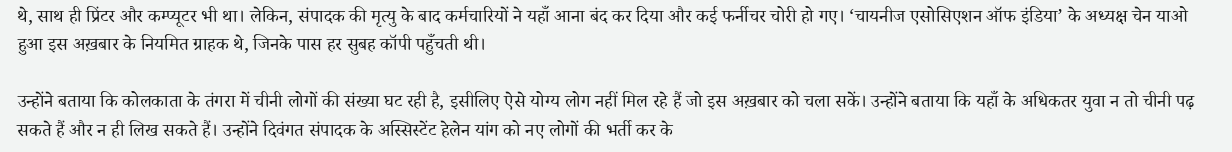थे, साथ ही प्रिंटर और कम्प्यूटर भी था। लेकिन, संपादक की मृत्यु के बाद कर्मचारियों ने यहाँ आना बंद कर दिया और कई फर्नीचर चोरी हो गए। ‘चायनीज एसोसिएशन ऑफ इंडिया’ के अध्यक्ष चेन याओ हुआ इस अख़बार के नियमित ग्राहक थे, जिनके पास हर सुबह कॉपी पहुँचती थी।

उन्होंने बताया कि कोलकाता के तंगरा में चीनी लोगों की संख्या घट रही है, इसीलिए ऐसे योग्य लोग नहीं मिल रहे हैं जो इस अख़बार को चला सकें। उन्होंने बताया कि यहाँ के अधिकतर युवा न तो चीनी पढ़ सकते हैं और न ही लिख सकते हैं। उन्होंने दिवंगत संपादक के अस्सिस्टेंट हेलेन यांग को नए लोगों की भर्ती कर के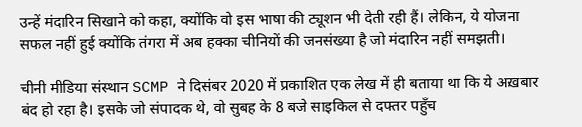उन्हें मंदारिन सिखाने को कहा, क्योंकि वो इस भाषा की ट्यूशन भी देती रही हैं। लेकिन, ये योजना सफल नहीं हुई क्योंकि तंगरा में अब हक्का चीनियों की जनसंख्या है जो मंदारिन नहीं समझती।

चीनी मीडिया संस्थान SCMP ने दिसंबर 2020 में प्रकाशित एक लेख में ही बताया था कि ये अख़बार बंद हो रहा है। इसके जो संपादक थे, वो सुबह के 8 बजे साइकिल से दफ्तर पहुँच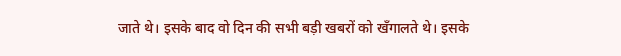जाते थे। इसके बाद वो दिन की सभी बड़ी खबरों को खँगालते थे। इसके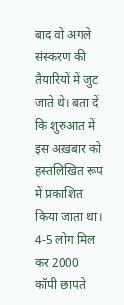बाद वो अगले संस्करण की तैयारियों में जुट जाते थे। बता दें कि शुरुआत में इस अख़बार को हस्तलिखित रूप में प्रकाशित किया जाता था। 4-5 लोग मिल कर 2000 कॉपी छापते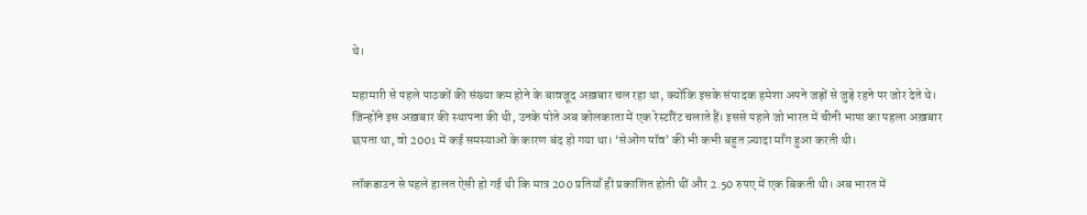थे।

महामारी से पहले पाठकों की संख्या कम होने के बावजूद अख़बार चल रहा था, क्योंकि इसके संपादक हमेशा अपने जड़ों से जुड़े रहने पर जोर देते थे। जिन्होंने इस अख़बार की स्थापना की थी, उनके पोते अब कोलकाता में एक रेस्टॉरेंट चलाते हैं। इससे पहले जो भारत में चीनी भाषा का पहला अख़बार छपता था, वो 2001 में कई समस्याओं के कारण बंद हो गया था। ‘सेओंग पॉव’ की भी कभी बहुत ज़्यादा माँग हुआ करती थी।

लॉकडाउन से पहले हालत ऐसी हो गई थी कि मात्र 200 प्रतियाँ ही प्रकाशित होती थीं और 2.50 रुपए में एक बिकती थी। अब भारत में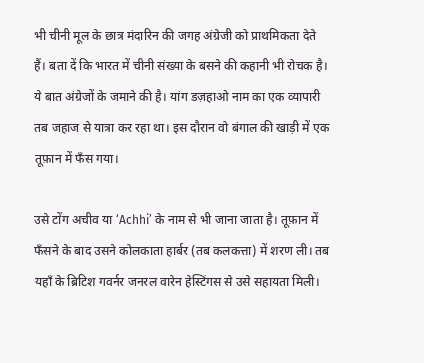भी चीनी मूल के छात्र मंदारिन की जगह अंग्रेजी को प्राथमिकता देते हैं। बता दें कि भारत में चीनी संख्या के बसने की कहानी भी रोचक है। ये बात अंग्रेजों के जमाने की है। यांग डज़हाओ नाम का एक व्यापारी तब जहाज से यात्रा कर रहा था। इस दौरान वो बंगाल की खाड़ी में एक तूफ़ान में फँस गया।

उसे टोंग अचीव या ‘Achhi’ के नाम से भी जाना जाता है। तूफ़ान में फँसने के बाद उसने कोलकाता हार्बर (तब कलकत्ता) में शरण ली। तब यहाँ के ब्रिटिश गवर्नर जनरल वारेन हेस्टिंगस से उसे सहायता मिली।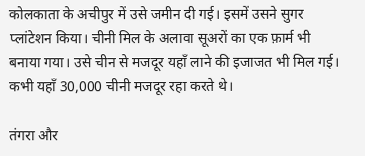कोलकाता के अचीपुर में उसे जमीन दी गई। इसमें उसने सुगर प्लांटेशन किया। चीनी मिल के अलावा सूअरों का एक फ़ार्म भी बनाया गया। उसे चीन से मजदूर यहाँ लाने की इजाजत भी मिल गई। कभी यहाँ 30,000 चीनी मजदूर रहा करते थे।

तंगरा और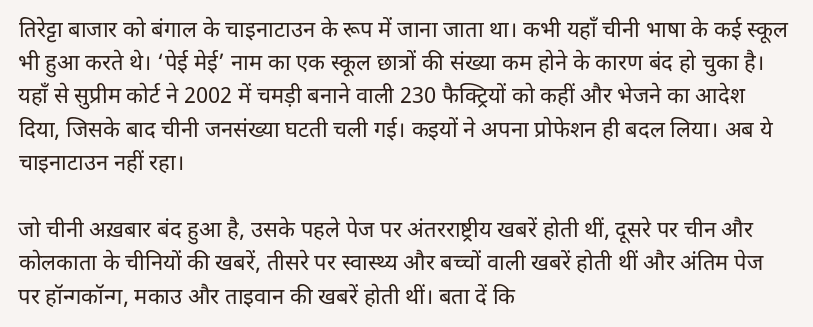तिरेट्टा बाजार को बंगाल के चाइनाटाउन के रूप में जाना जाता था। कभी यहाँ चीनी भाषा के कई स्कूल भी हुआ करते थे। ‘पेई मेई’ नाम का एक स्कूल छात्रों की संख्या कम होने के कारण बंद हो चुका है। यहाँ से सुप्रीम कोर्ट ने 2002 में चमड़ी बनाने वाली 230 फैक्ट्रियों को कहीं और भेजने का आदेश दिया, जिसके बाद चीनी जनसंख्या घटती चली गई। कइयों ने अपना प्रोफेशन ही बदल लिया। अब ये चाइनाटाउन नहीं रहा।

जो चीनी अख़बार बंद हुआ है, उसके पहले पेज पर अंतरराष्ट्रीय खबरें होती थीं, दूसरे पर चीन और कोलकाता के चीनियों की खबरें, तीसरे पर स्वास्थ्य और बच्चों वाली खबरें होती थीं और अंतिम पेज पर हॉन्गकॉन्ग, मकाउ और ताइवान की खबरें होती थीं। बता दें कि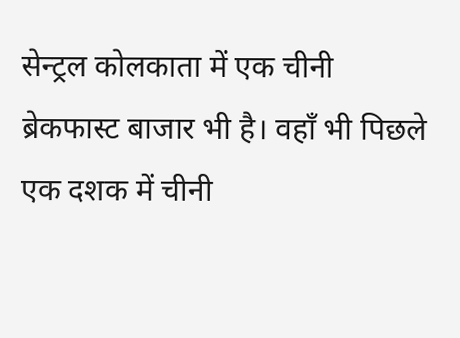सेन्ट्रल कोलकाता में एक चीनी ब्रेकफास्ट बाजार भी है। वहाँ भी पिछले एक दशक में चीनी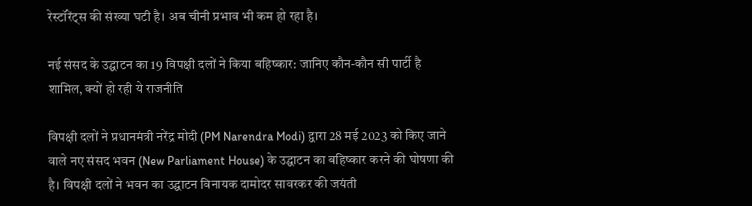रेस्टॉरेंट्स की संख्या घटी है। अब चीनी प्रभाव भी कम हो रहा है।

नई संसद के उद्घाटन का 19 विपक्षी दलों ने किया बहिष्कार: जानिए कौन-कौन सी पार्टी है शामिल, क्यों हो रही ये राजनीति

विपक्षी दलों ने प्रधानमंत्री नरेंद्र मोदी (PM Narendra Modi) द्वारा 28 मई 2023 को किए जाने वाले नए संसद भवन (New Parliament House) के उद्घाटन का बहिष्कार करने की घोषणा की है। विपक्षी दलों ने भवन का उद्घाटन विनायक दामोदर सावरकर की जयंती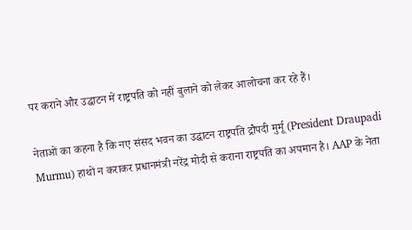पर कराने और उद्घाटन में राष्ट्रपति को नहीं बुलाने को लेकर आलोचना कर रहे हैं।

नेताओं का कहना है कि नए संसद भवन का उद्घाटन राष्ट्रपति द्रौपदी मुर्मू (President Draupadi Murmu) हाथों न कराकर प्रधानमंत्री नरेंद्र मोदी से कराना राष्ट्रपति का अपमान है। AAP के नेता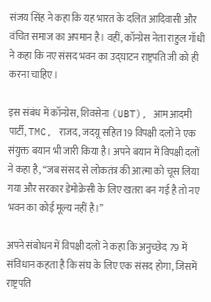संजय सिंह ने कहा कि यह भारत के दलित आदिवासी और वंचित समाज का अपमान है। वहीं, कॉन्ग्रेस नेता राहुल गाँधी ने कहा कि नए संसद भवन का उद्घाटन राष्ट्रपति जी को ही करना चाहिए।

इस संबंध में कॉन्ग्रेस, शिवसेना (UBT), आम आदमी पार्टी, TMC, राजद, जदयू सहित 19 विपक्षी दलों ने एक संयुक्त बयान भी जारी किया है। अपने बयान में विपक्षी दलों ने कहा है, “जब संसद से लोकतंत्र की आत्मा को चूस लिया गया और सरकार डेमोक्रेसी के लिए खतरा बन गई है तो नए भवन का कोई मूल्य नहीं है।”

अपने संबोधन में विपक्षी दलों ने कहा कि अनुच्छेद 79 में संविधान कहता है कि संघ के लिए एक संसद होगा, जिसमें राष्ट्रपति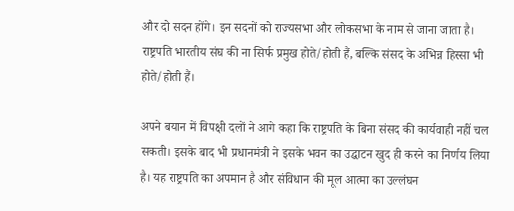और दो सदन होंगे। इन सदनों को राज्यसभा और लोकसभा के नाम से जाना जाता है। राष्ट्रपति भारतीय संघ की ना सिर्फ प्रमुख होते/होती हैं, बल्कि संसद के अभिन्न हिस्सा भी होते/होती हैं।

अपने बयान में विपक्षी दलों ने आगे कहा कि राष्ट्रपति के बिना संसद की कार्यवाही नहीं चल सकती। इसके बाद भी प्रधानमंत्री ने इसके भवन का उद्घाटन खुद ही करने का निर्णय लिया है। यह राष्ट्रपति का अपमान है और संविधान की मूल आत्मा का उल्लंघन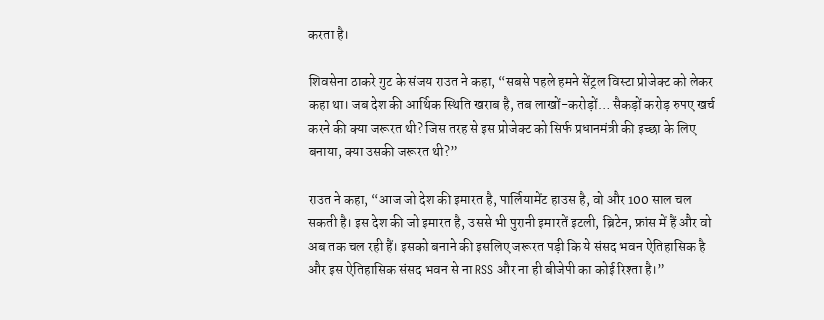करता है।

शिवसेना ठाकरे गुट के संजय राउत ने कहा, “सबसे पहले हमने सेंट्रल विस्टा प्रोजेक्ट को लेकर कहा था। जब देश की आर्थिक स्थिति खराब है, तब लाखों-करोड़ों… सैकड़ों करोड़ रुपए खर्च करने की क्या जरूरत थी? जिस तरह से इस प्रोजेक्ट को सिर्फ प्रधानमंत्री की इच्छा के लिए बनाया, क्या उसकी जरूरत थी?”

राउत ने कहा, “आज जो देश की इमारत है, पार्लियामेंट हाउस है, वो और 100 साल चल सकती है। इस देश की जो इमारत है, उससे भी पुरानी इमारतें इटली, ब्रिटेन, फ्रांस में हैं और वो अब तक चल रही हैं। इसको बनाने की इसलिए जरूरत पड़ी कि ये संसद भवन ऐतिहासिक है और इस ऐतिहासिक संसद भवन से ना RSS और ना ही बीजेपी का कोई रिश्ता है।”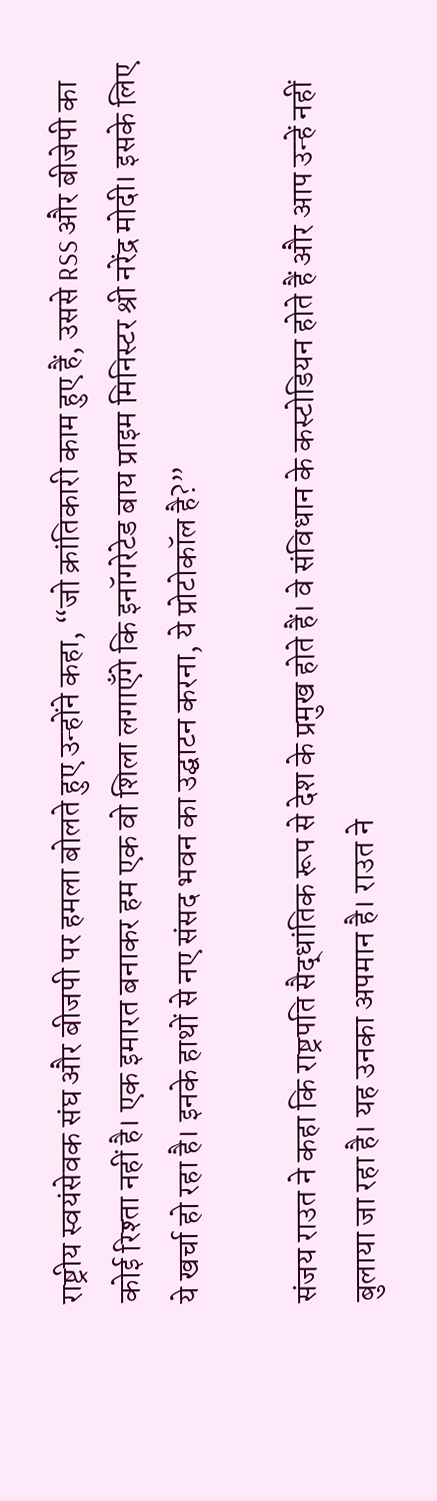राष्ट्रीय स्वयंसेवक संघ और बीजपी पर हमला बोलते हुए उन्होंने कहा, “जो क्रांतिकारी काम हुए हैं, उससे RSS और बीजेपी का कोई रिश्ता नहीं है। एक इमारत बनाकर हम एक वो शिला लगाएँगे कि इनॉगरेटेड बाय प्राइम मिनिस्टर श्री नरेंद्र मोदी। इसके लिए ये खर्चा हो रहा है। इनके हाथों से नए संसद भवन का उद्घाटन करना, ये प्रोटोकॉल है?”

संजय राउत ने कहा कि राष्ट्रपति सैद्धांतिक रूप से देश के प्रमुख होते हैं। वे संविधान के कस्टोडियन होते हैं और आप उन्हें नहीं बुलाया जा रहा है। यह उनका अपमान है। राउत ने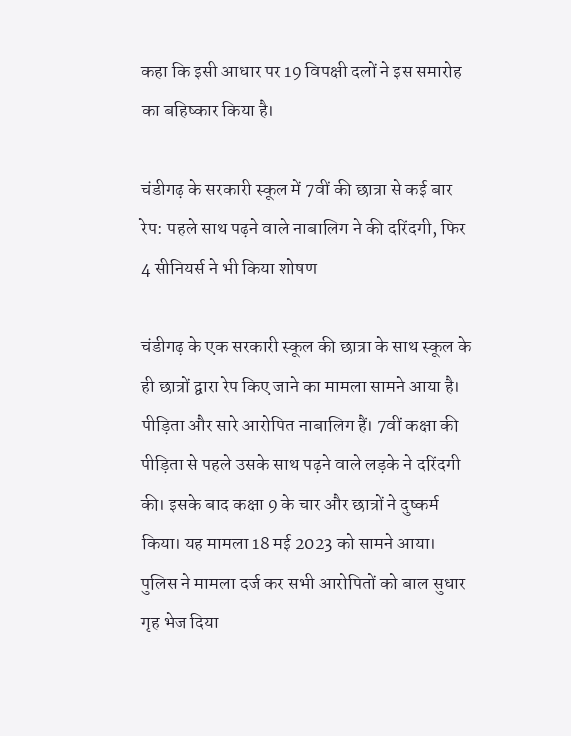कहा कि इसी आधार पर 19 विपक्षी दलों ने इस समारोह का बहिष्कार किया है।

चंडीगढ़ के सरकारी स्कूल में 7वीं की छात्रा से कई बार रेप: पहले साथ पढ़ने वाले नाबालिग ने की दरिंदगी, फिर 4 सीनियर्स ने भी किया शोषण

चंडीगढ़ के एक सरकारी स्कूल की छात्रा के साथ स्कूल के ही छात्रों द्वारा रेप किए जाने का मामला सामने आया है। पीड़िता और सारे आरोपित नाबालिग हैं। 7वीं कक्षा की पीड़िता से पहले उसके साथ पढ़ने वाले लड़के ने दरिंदगी की। इसके बाद कक्षा 9 के चार और छात्रों ने दुष्कर्म किया। यह मामला 18 मई 2023 को सामने आया। पुलिस ने मामला दर्ज कर सभी आरोपितों को बाल सुधार गृह भेज दिया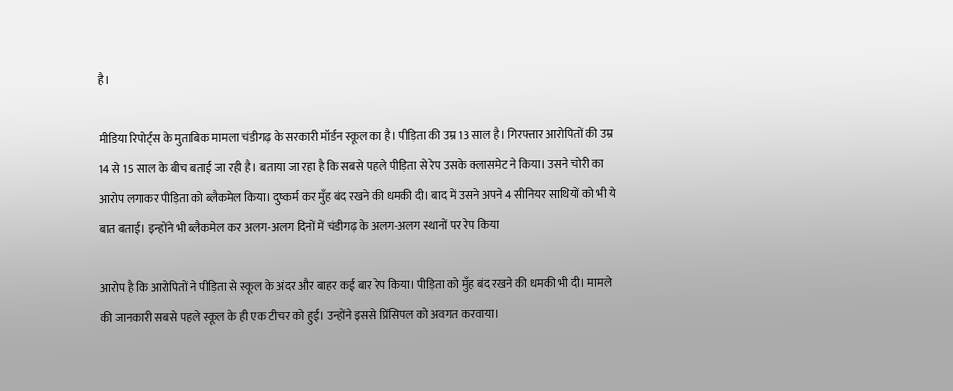है।

मीडिया रिपोर्ट्स के मुताबिक मामला चंडीगढ़ के सरकारी मॉर्डन स्कूल का है। पीड़िता की उम्र 13 साल है। गिरफ्तार आरोपितों की उम्र 14 से 15 साल के बीच बताई जा रही है। बताया जा रहा है कि सबसे पहले पीड़िता से रेप उसके क्लासमेट ने किया। उसने चोरी का आरोप लगाकर पीड़िता को ब्लैकमेल किया। दुष्कर्म कर मुँह बंद रखने की धमकी दी। बाद में उसने अपने 4 सीनियर साथियों को भी ये बात बताई। इन्होंने भी ब्लैकमेल कर अलग-अलग दिनों में चंडीगढ़ के अलग-अलग स्थानों पर रेप किया

आरोप है कि आरोपितों ने पीड़िता से स्कूल के अंदर और बाहर कई बार रेप किया। पीड़िता को मुँह बंद रखने की धमकी भी दी। मामले की जानकारी सबसे पहले स्कूल के ही एक टीचर को हुई। उन्होंने इससे प्रिंसिपल को अवगत करवाया।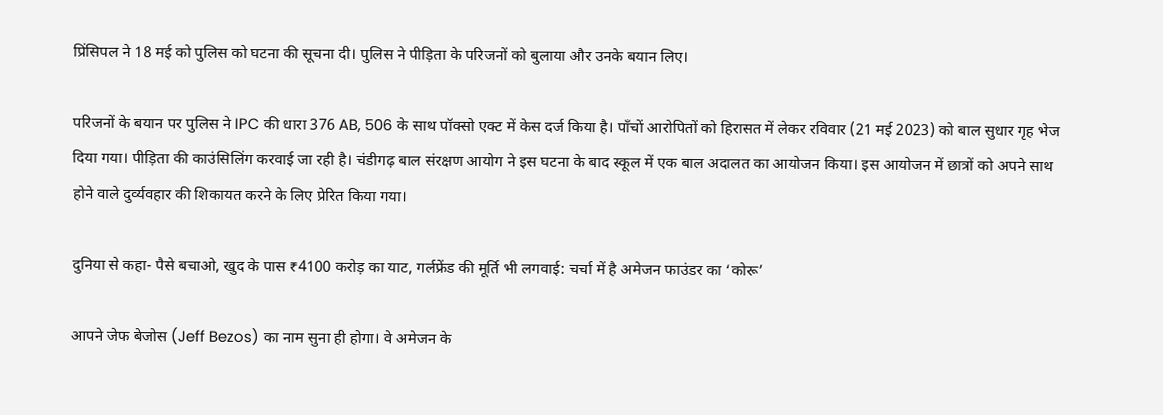प्रिंसिपल ने 18 मई को पुलिस को घटना की सूचना दी। पुलिस ने पीड़िता के परिजनों को बुलाया और उनके बयान लिए।

परिजनों के बयान पर पुलिस ने IPC की धारा 376 AB, 506 के साथ पॉक्सो एक्ट में केस दर्ज किया है। पाँचों आरोपितों को हिरासत में लेकर रविवार (21 मई 2023) को बाल सुधार गृह भेज दिया गया। पीड़िता की काउंसिलिंग करवाई जा रही है। चंडीगढ़ बाल संरक्षण आयोग ने इस घटना के बाद स्कूल में एक बाल अदालत का आयोजन किया। इस आयोजन में छात्रों को अपने साथ होने वाले दुर्व्यवहार की शिकायत करने के लिए प्रेरित किया गया।

दुनिया से कहा- पैसे बचाओ, खुद के पास ₹4100 करोड़ का याट, गर्लफ्रेंड की मूर्ति भी लगवाई: चर्चा में है अमेजन फाउंडर का ‘कोरू’

आपने जेफ बेजोस (Jeff Bezos) का नाम सुना ही होगा। वे अमेजन के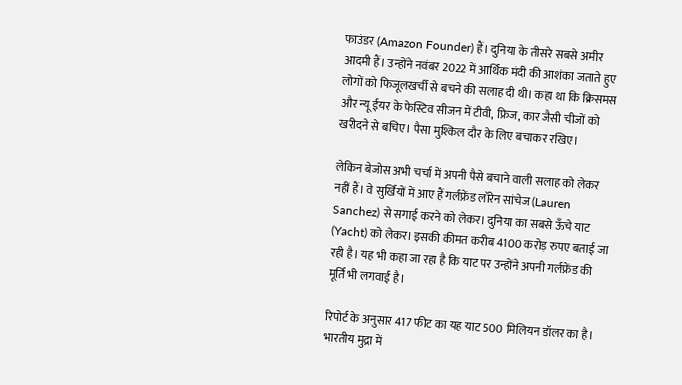फाउंडर (Amazon Founder) हैं। दुनिया के तीसरे सबसे अमीर आदमी हैं। उन्होंने नवंबर 2022 में आर्थिक मंदी की आशंका जताते हुए लोगों को फिजूलखर्ची से बचने की सलाह दी थी। कहा था कि क्रिसमस और न्यू ईयर के फेस्टिव सीजन में टीवी, फ्रिज, कार जैसी चीजों को खरीदने से बचिए। पैसा मुश्किल दौर के लिए बचाकर रखिए।

लेकिन बेजोस अभी चर्चा में अपनी पैसे बचाने वाली सलाह को लेकर नहीं हैं। वे सुर्खियों में आए हैं गर्लफ्रेंड लॉरेन सांचेज (Lauren Sanchez) से सगाई करने को लेकर। दुनिया का सबसे ऊँचे याट (Yacht) को लेकर। इसकी कीमत करीब 4100 करोड़ रुपए बताई जा रही है। यह भी कहा जा रहा है कि याट पर उन्होंने अपनी गर्लफ्रेंड की मूर्ति भी लगवाई है।

रिपोर्ट के अनुसार 417 फीट का यह याट 500 मिलियन डॉलर का है। भारतीय मुद्रा में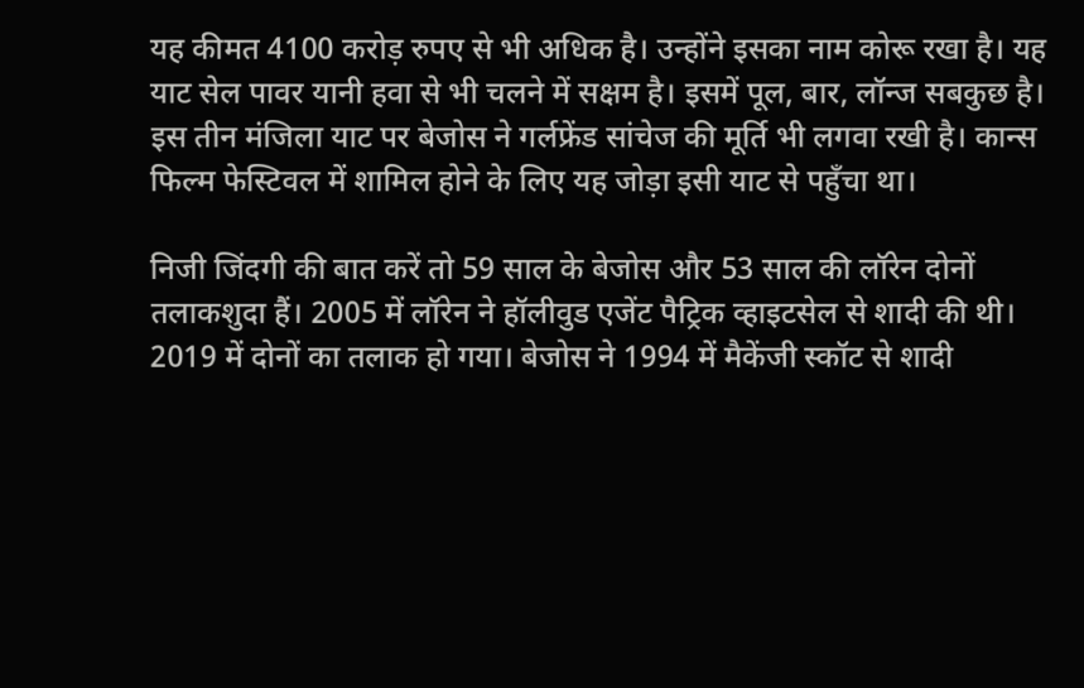यह कीमत 4100 करोड़ रुपए से भी अधिक है। उन्होंने इसका नाम कोरू रखा है। यह याट सेल पावर यानी हवा से भी चलने में सक्षम है। इसमें पूल, बार, लॉन्ज सबकुछ है। इस तीन मंजिला याट पर बेजोस ने गर्लफ्रेंड सांचेज की मूर्ति भी लगवा रखी है। कान्स फिल्म फेस्टिवल में शामिल होने के लिए यह जोड़ा इसी याट से पहुँचा था।

निजी जिंदगी की बात करें तो 59 साल के बेजोस और 53 साल की लॉरेन दोनों तलाकशुदा हैं। 2005 में लॉरेन ने हॉलीवुड एजेंट पैट्रिक व्हाइटसेल से शादी की थी। 2019 में दोनों का तलाक हो गया। बेजोस ने 1994 में मैकेंजी स्कॉट से शादी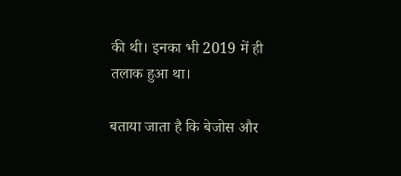की थी। इनका भी 2019 में ही तलाक हुआ था।

बताया जाता है कि बेजोस और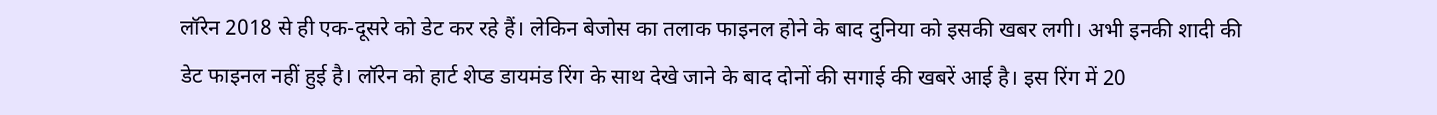लॉरेन 2018 से ही एक-दूसरे को डेट कर रहे हैं। लेकिन बेजोस का तलाक फाइनल होने के बाद दुनिया को इसकी खबर लगी। अभी इनकी शादी की डेट फाइनल नहीं हुई है। लॉरेन को हार्ट शेप्ड डायमंड रिंग के साथ देखे जाने के बाद दोनों की सगाई की खबरें आई है। इस रिंग में 20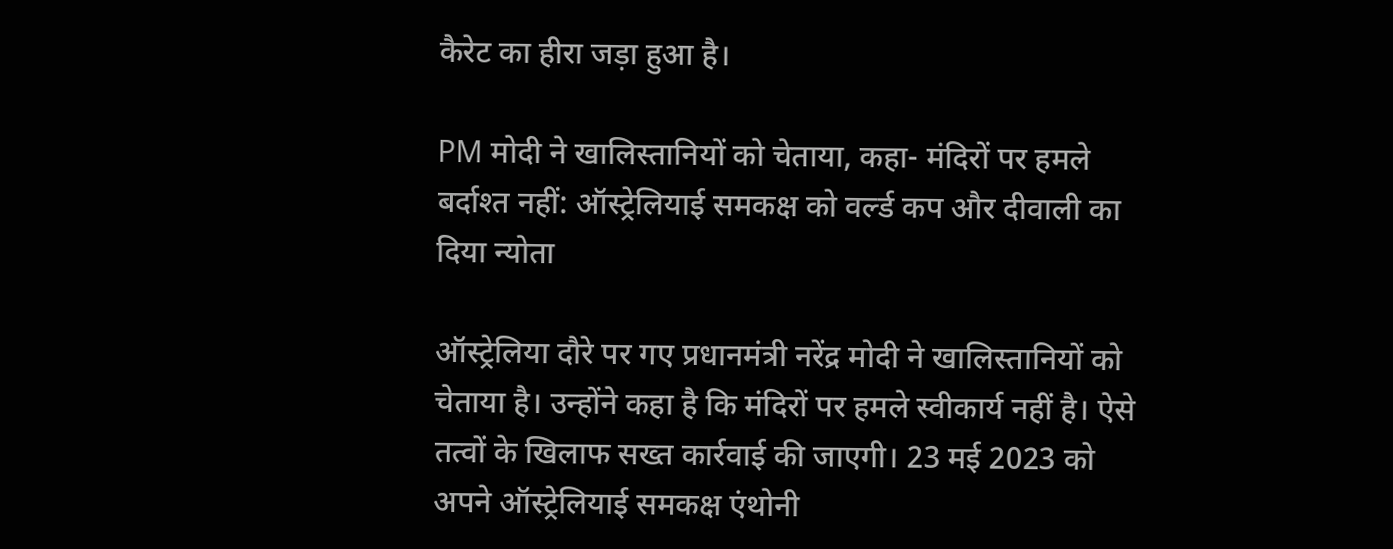कैरेट का हीरा जड़ा हुआ है।

PM मोदी ने खालिस्तानियों को चेताया, कहा- मंदिरों पर हमले बर्दाश्त नहीं: ऑस्ट्रेलियाई समकक्ष को वर्ल्ड कप और दीवाली का दिया न्योता

ऑस्ट्रेलिया दौरे पर गए प्रधानमंत्री नरेंद्र मोदी ने खालिस्तानियों को चेताया है। उन्होंने कहा है कि मंदिरों पर हमले स्वीकार्य नहीं है। ऐसे तत्वों के खिलाफ सख्त कार्रवाई की जाएगी। 23 मई 2023 को अपने ऑस्ट्रेलियाई समकक्ष एंथोनी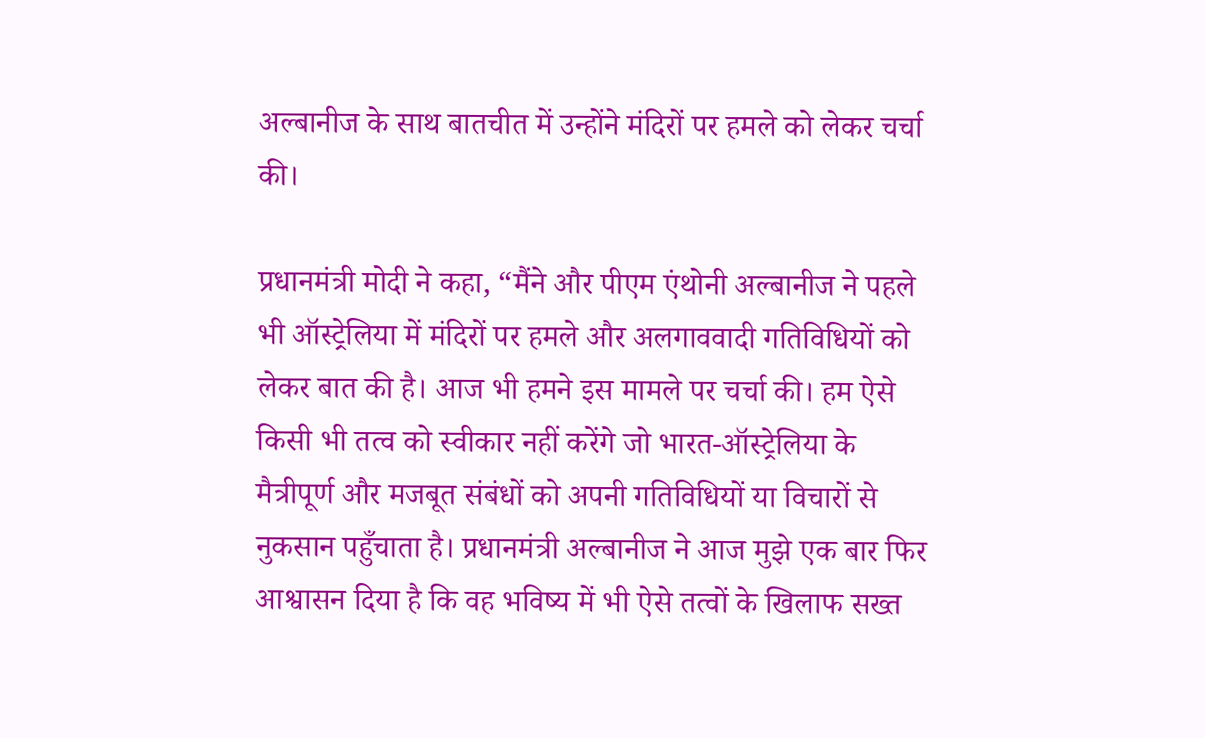अल्बानीज के साथ बातचीत में उन्होंने मंदिरों पर हमले को लेकर चर्चा की।

प्रधानमंत्री मोदी ने कहा, “मैंने और पीएम एंथोनी अल्बानीज ने पहले भी ऑस्ट्रेलिया में मंदिरों पर हमले और अलगाववादी गतिविधियों को लेकर बात की है। आज भी हमने इस मामले पर चर्चा की। हम ऐसे किसी भी तत्व को स्वीकार नहीं करेंगे जो भारत-ऑस्ट्रेलिया के मैत्रीपूर्ण और मजबूत संबंधों को अपनी गतिविधियों या विचारों से नुकसान पहुँचाता है। प्रधानमंत्री अल्बानीज ने आज मुझे एक बार फिर आश्वासन दिया है कि वह भविष्य में भी ऐसे तत्वों के खिलाफ सख्त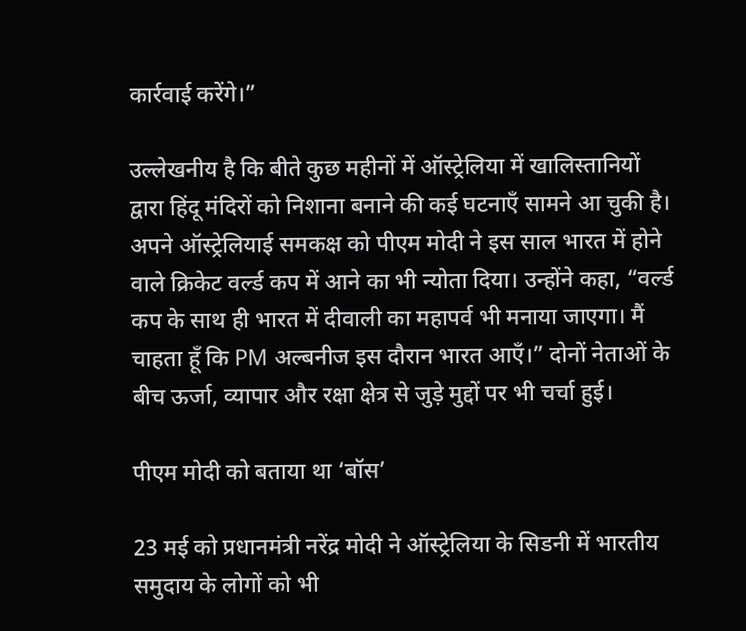कार्रवाई करेंगे।”

उल्लेखनीय है कि बीते कुछ महीनों में ऑस्ट्रेलिया में खालिस्तानियों द्वारा हिंदू मंदिरों को निशाना बनाने की कई घटनाएँ सामने आ चुकी है। अपने ऑस्ट्रेलियाई समकक्ष को पीएम मोदी ने इस साल भारत में होने वाले क्रिकेट वर्ल्ड कप में आने का भी न्योता दिया। उन्होंने कहा, “वर्ल्ड कप के साथ ही भारत में दीवाली का महापर्व भी मनाया जाएगा। मैं चाहता हूँ कि PM अल्बनीज इस दौरान भारत आएँ।” दोनों नेताओं के बीच ऊर्जा, व्यापार और रक्षा क्षेत्र से जुड़े मुद्दों पर भी चर्चा हुई।

पीएम मोदी को बताया था ‘बॉस’

23 मई को प्रधानमंत्री नरेंद्र मोदी ने ऑस्ट्रेलिया के सिडनी में भारतीय समुदाय के लोगों को भी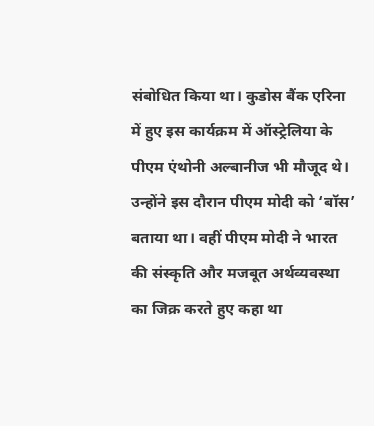संबोधित किया था। कुडोस बैंक एरिना में हुए इस कार्यक्रम में ऑस्ट्रेलिया के पीएम एंथोनी अल्बानीज भी मौजूद थे। उन्होंने इस दौरान पीएम मोदी को ‘बॉस’ बताया था। वहीं पीएम मोदी ने भारत की संस्कृति और मजबूत अर्थव्यवस्था का जिक्र करते हुए कहा था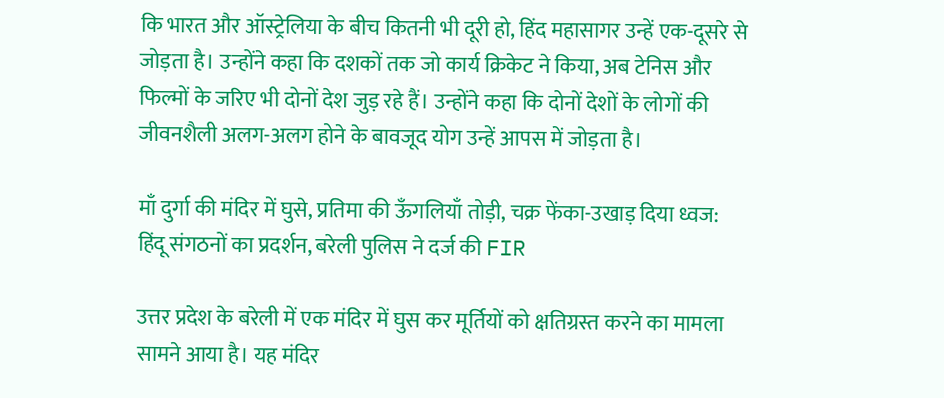कि भारत और ऑस्ट्रेलिया के बीच कितनी भी दूरी हो, हिंद महासागर उन्हें एक-दूसरे से जोड़ता है। उन्होंने कहा कि दशकों तक जो कार्य क्रिकेट ने किया, अब टेनिस और फिल्मों के जरिए भी दोनों देश जुड़ रहे हैं। उन्होंने कहा कि दोनों देशों के लोगों की जीवनशैली अलग-अलग होने के बावजूद योग उन्हें आपस में जोड़ता है।

माँ दुर्गा की मंदिर में घुसे, प्रतिमा की ऊँगलियाँ तोड़ी, चक्र फेंका-उखाड़ दिया ध्वज: हिंदू संगठनों का प्रदर्शन, बरेली पुलिस ने दर्ज की FIR

उत्तर प्रदेश के बरेली में एक मंदिर में घुस कर मूर्तियों को क्षतिग्रस्त करने का मामला सामने आया है। यह मंदिर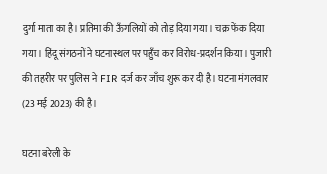दुर्गा माता का है। प्रतिमा की ऊँगलियों को तोड़ दिया गया। चक्र फेंक दिया गया। हिंदू संगठनों ने घटनास्थल पर पहुँच कर विरोध-प्रदर्शन किया। पुजारी की तहरीर पर पुलिस ने FIR दर्ज कर जाँच शुरू कर दी है। घटना मंगलवार (23 मई 2023) की है।

घटना बरेली के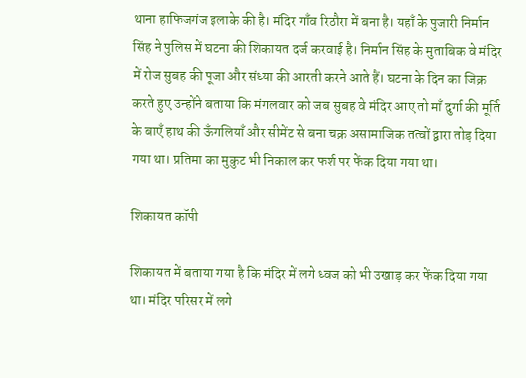थाना हाफिजगंज इलाके की है। मंदिर गाँव रिठौरा में बना है। यहाँ के पुजारी निर्मान सिंह ने पुलिस में घटना की शिकायत दर्ज करवाई है। निर्मान सिंह के मुताबिक वे मंदिर में रोज सुबह की पूजा और संध्या की आरती करने आते हैं। घटना के दिन का जिक्र करते हुए उन्होंने बताया कि मंगलवार को जब सुबह वे मंदिर आए तो माँ दुर्गा की मूर्ति के बाएँ हाथ की ऊँगलियाँ और सीमेंट से बना चक्र असामाजिक तत्वों द्वारा तोड़ दिया गया था। प्रतिमा का मुकुट भी निकाल कर फर्श पर फेंक दिया गया था।

शिकायत कॉपी

शिकायत में बताया गया है कि मंदिर में लगे ध्वज को भी उखाड़ कर फेंक दिया गया था। मंदिर परिसर में लगे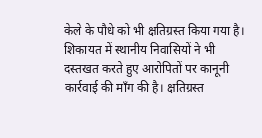केले के पौधे को भी क्षतिग्रस्त किया गया है। शिकायत में स्थानीय निवासियों ने भी दस्तखत करते हुए आरोपितों पर कानूनी कार्रवाई की माँग की है। क्षतिग्रस्त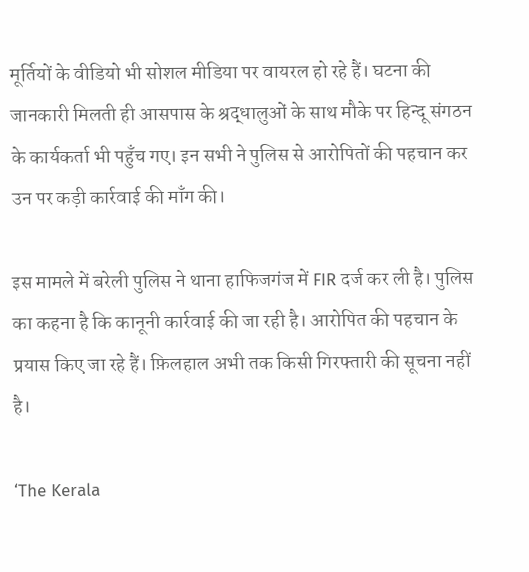मूर्तियों के वीडियो भी सोशल मीडिया पर वायरल हो रहे हैं। घटना की जानकारी मिलती ही आसपास के श्रद्धालुओं के साथ मौके पर हिन्दू संगठन के कार्यकर्ता भी पहुँच गए। इन सभी ने पुलिस से आरोपितों की पहचान कर उन पर कड़ी कार्रवाई की माँग की।

इस मामले में बरेली पुलिस ने थाना हाफिजगंज में FIR दर्ज कर ली है। पुलिस का कहना है कि कानूनी कार्रवाई की जा रही है। आरोपित की पहचान के प्रयास किए जा रहे हैं। फ़िलहाल अभी तक किसी गिरफ्तारी की सूचना नहीं है।

‘The Kerala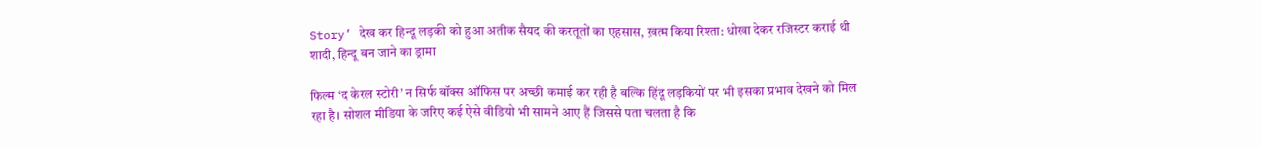Story’ देख कर हिन्दू लड़की को हुआ अतीक सैयद की करतूतों का एहसास, ख़त्म किया रिश्ता: धोखा देकर रजिस्टर कराई थी शादी, हिन्दू बन जाने का ड्रामा

फिल्म ‘द केरल स्टोरी’ न सिर्फ बॉक्स ऑफिस पर अच्छी कमाई कर रही है बल्कि हिंदू लड़कियों पर भी इसका प्रभाव देखने को मिल रहा है। सोशल मीडिया के जरिए कई ऐसे वीडियो भी सामने आए हैं जिससे पता चलता है कि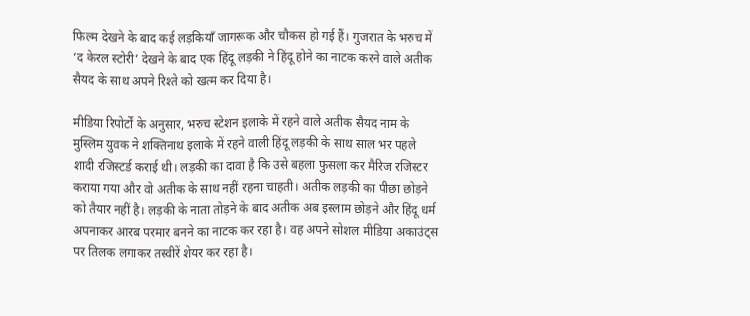फिल्म देखने के बाद कई लड़कियाँ जागरूक और चौकस हो गई हैं। गुजरात के भरुच में ‘द केरल स्टोरी’ देखने के बाद एक हिंदू लड़की ने हिंदू होने का नाटक करने वाले अतीक सैयद के साथ अपने रिश्ते को खत्म कर दिया है।

मीडिया रिपोर्टों के अनुसार, भरुच स्टेशन इलाके में रहने वाले अतीक सैयद नाम के मुस्लिम युवक ने शक्तिनाथ इलाके में रहने वाली हिंदू लड़की के साथ साल भर पहले शादी रजिस्टर्ड कराई थी। लड़की का दावा है कि उसे बहला फुसला कर मैरिज रजिस्टर कराया गया और वो अतीक के साथ नहीं रहना चाहती। अतीक लड़की का पीछा छोड़ने को तैयार नहीं है। लड़की के नाता तोड़ने के बाद अतीक अब इस्लाम छोड़ने और हिंदू धर्म अपनाकर आरब परमार बनने का नाटक कर रहा है। वह अपने सोशल मीडिया अकाउंट्स पर तिलक लगाकर तस्वीरें शेयर कर रहा है।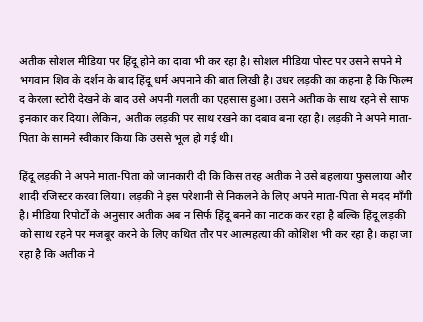अतीक सोशल मीडिया पर हिंदू होने का दावा भी कर रहा है। सोशल मीडिया पोस्ट पर उसने सपने मे भगवान शिव के दर्शन के बाद हिंदू धर्म अपनाने की बात लिखी है। उधर लड़की का कहना है कि फिल्म द केरला स्टोरी देखने के बाद उसे अपनी गलती का एहसास हुआ। उसने अतीक के साथ रहने से साफ इनकार कर दिया। लेकिन, अतीक लड़की पर साथ रखने का दबाव बना रहा है। लड़की ने अपने माता-पिता के सामने स्वीकार किया कि उससे भूल हो गई थी।

हिंदू लड़की ने अपने माता-पिता को जानकारी दी कि किस तरह अतीक ने उसे बहलाया फुसलाया और शादी रजिस्टर करवा लिया। लड़की ने इस परेशानी से निकलने के लिए अपने माता-पिता से मदद माँगी है। मीडिया रिपोर्टों के अनुसार अतीक अब न सिर्फ हिंदू बनने का नाटक कर रहा है बल्कि हिंदू लड़की को साथ रहने पर मजबूर करने के लिए कथित तौर पर आत्महत्या की कोशिश भी कर रहा है। कहा जा रहा है कि अतीक ने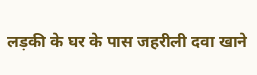लड़की के घर के पास जहरीली दवा खाने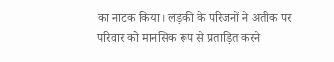का नाटक किया। लड़की के परिजनों ने अतीक पर परिवार को मानसिक रूप से प्रताड़ित करने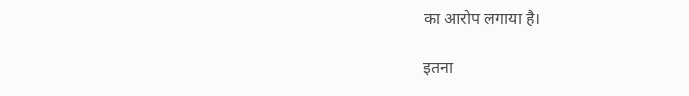का आरोप लगाया है।

इतना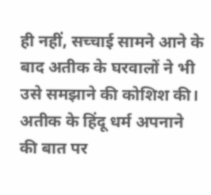ही नहीं, सच्चाई सामने आने के बाद अतीक के घरवालों ने भी उसे समझाने की कोशिश की। अतीक के हिंदू धर्म अपनाने की बात पर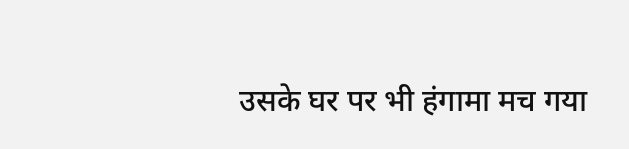उसके घर पर भी हंगामा मच गया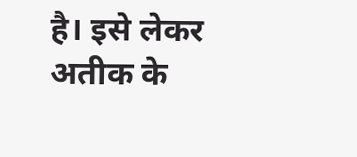है। इसे लेकर अतीक के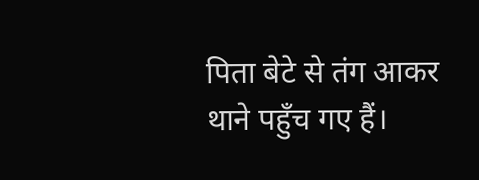पिता बेटे से तंग आकर थाने पहुँच गए हैं।